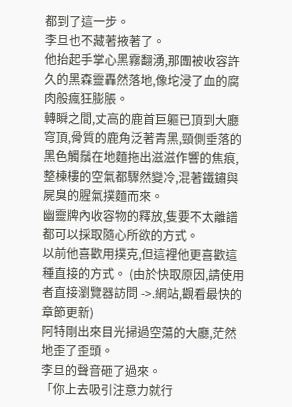都到了這一步。
李旦也不藏著掖著了。
他抬起手掌心黑霧翻湧,那團被收容許久的黑森靈轟然落地,像坨浸了血的腐肉般瘋狂膨脹。
轉瞬之間,丈高的鹿首巨軀已頂到大廳穹頂,骨質的鹿角泛著青黑,頸側垂落的黑色觸鬚在地麵拖出滋滋作響的焦痕,整棟樓的空氣都驟然變冷,混著鐵鏽與屍臭的腥氣撲麵而來。
幽靈牌內收容物的釋放,隻要不太離譜都可以採取隨心所欲的方式。
以前他喜歡用撲克,但這裡他更喜歡這種直接的方式。 (由於快取原因,請使用者直接瀏覽器訪問 ->.網站,觀看最快的章節更新)
阿特剛出來目光掃過空蕩的大廳,茫然地歪了歪頭。
李旦的聲音砸了過來。
「你上去吸引注意力就行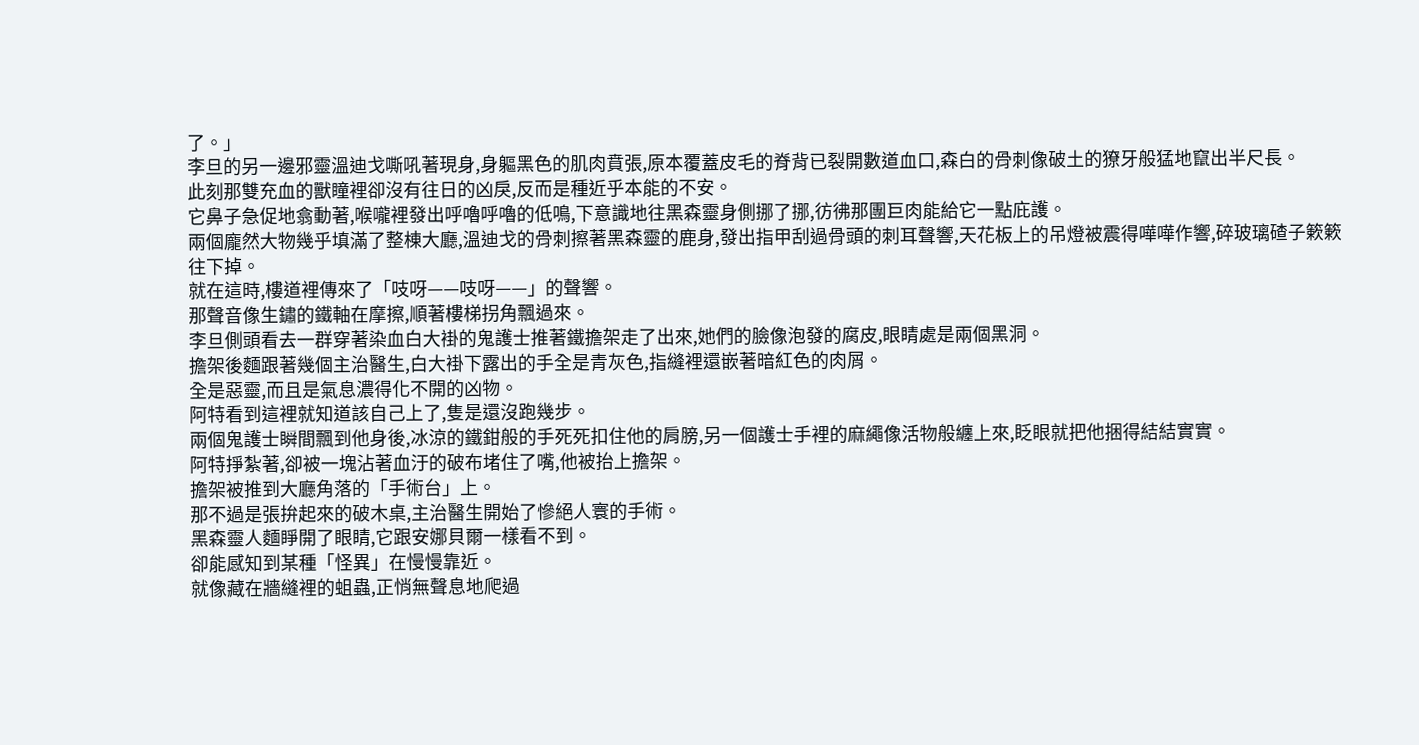了。」
李旦的另一邊邪靈溫迪戈嘶吼著現身,身軀黑色的肌肉賁張,原本覆蓋皮毛的脊背已裂開數道血口,森白的骨刺像破土的獠牙般猛地竄出半尺長。
此刻那雙充血的獸瞳裡卻沒有往日的凶戾,反而是種近乎本能的不安。
它鼻子急促地翕動著,喉嚨裡發出呼嚕呼嚕的低鳴,下意識地往黑森靈身側挪了挪,彷彿那團巨肉能給它一點庇護。
兩個龐然大物幾乎填滿了整棟大廳,溫迪戈的骨刺擦著黑森靈的鹿身,發出指甲刮過骨頭的刺耳聲響,天花板上的吊燈被震得嘩嘩作響,碎玻璃碴子簌簌往下掉。
就在這時,樓道裡傳來了「吱呀——吱呀——」的聲響。
那聲音像生鏽的鐵軸在摩擦,順著樓梯拐角飄過來。
李旦側頭看去一群穿著染血白大褂的鬼護士推著鐵擔架走了出來,她們的臉像泡發的腐皮,眼睛處是兩個黑洞。
擔架後麵跟著幾個主治醫生,白大褂下露出的手全是青灰色,指縫裡還嵌著暗紅色的肉屑。
全是惡靈,而且是氣息濃得化不開的凶物。
阿特看到這裡就知道該自己上了,隻是還沒跑幾步。
兩個鬼護士瞬間飄到他身後,冰涼的鐵鉗般的手死死扣住他的肩膀,另一個護士手裡的麻繩像活物般纏上來,眨眼就把他捆得結結實實。
阿特掙紮著,卻被一塊沾著血汙的破布堵住了嘴,他被抬上擔架。
擔架被推到大廳角落的「手術台」上。
那不過是張拚起來的破木桌,主治醫生開始了慘絕人寰的手術。
黑森靈人麵睜開了眼睛,它跟安娜貝爾一樣看不到。
卻能感知到某種「怪異」在慢慢靠近。
就像藏在牆縫裡的蛆蟲,正悄無聲息地爬過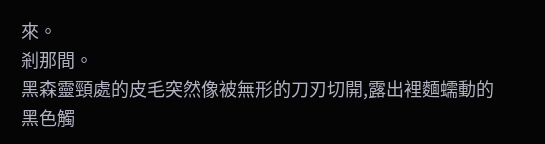來。
剎那間。
黑森靈頸處的皮毛突然像被無形的刀刃切開,露出裡麵蠕動的黑色觸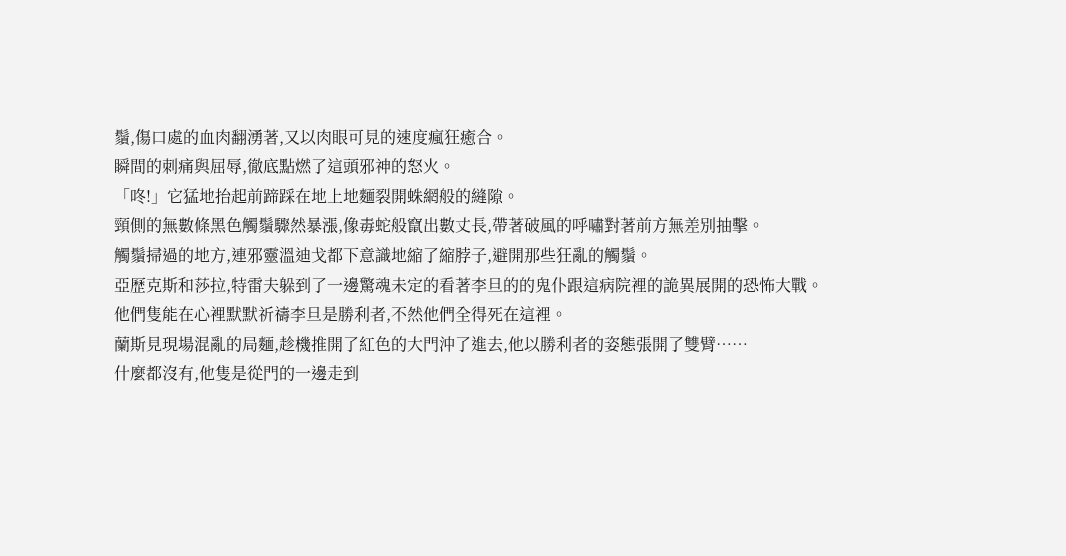鬚,傷口處的血肉翻湧著,又以肉眼可見的速度瘋狂癒合。
瞬間的刺痛與屈辱,徹底點燃了這頭邪神的怒火。
「咚!」它猛地抬起前蹄踩在地上地麵裂開蛛網般的縫隙。
頸側的無數條黑色觸鬚驟然暴漲,像毒蛇般竄出數丈長,帶著破風的呼嘯對著前方無差別抽擊。
觸鬚掃過的地方,連邪靈溫迪戈都下意識地縮了縮脖子,避開那些狂亂的觸鬚。
亞歷克斯和莎拉,特雷夫躲到了一邊驚魂未定的看著李旦的的鬼仆跟這病院裡的詭異展開的恐怖大戰。
他們隻能在心裡默默祈禱李旦是勝利者,不然他們全得死在這裡。
蘭斯見現場混亂的局麵,趁機推開了紅色的大門沖了進去,他以勝利者的姿態張開了雙臂……
什麼都沒有,他隻是從門的一邊走到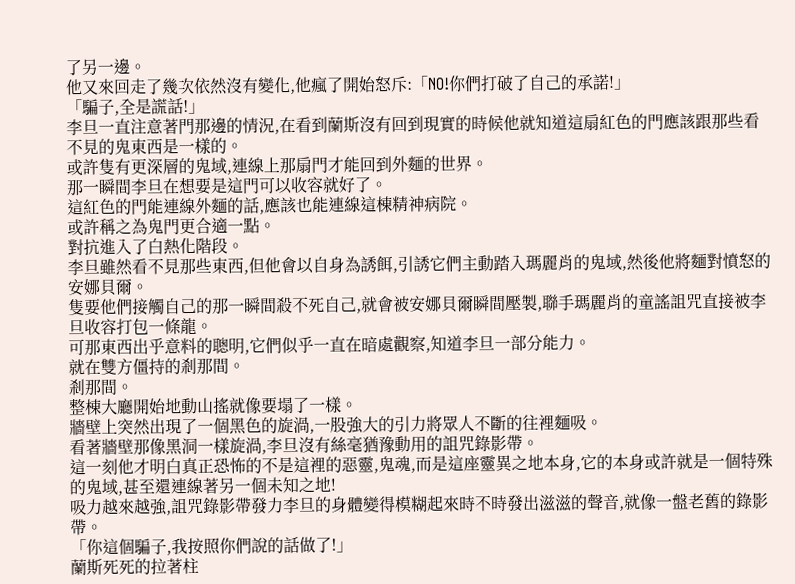了另一邊。
他又來回走了幾次依然沒有變化,他瘋了開始怒斥:「NO!你們打破了自己的承諾!」
「騙子,全是謊話!」
李旦一直注意著門那邊的情況,在看到蘭斯沒有回到現實的時候他就知道這扇紅色的門應該跟那些看不見的鬼東西是一樣的。
或許隻有更深層的鬼域,連線上那扇門才能回到外麵的世界。
那一瞬間李旦在想要是這門可以收容就好了。
這紅色的門能連線外麵的話,應該也能連線這棟精神病院。
或許稱之為鬼門更合適一點。
對抗進入了白熱化階段。
李旦雖然看不見那些東西,但他會以自身為誘餌,引誘它們主動踏入瑪麗肖的鬼域,然後他將麵對憤怒的安娜貝爾。
隻要他們接觸自己的那一瞬間殺不死自己,就會被安娜貝爾瞬間壓製,聯手瑪麗肖的童謠詛咒直接被李旦收容打包一條龍。
可那東西出乎意料的聰明,它們似乎一直在暗處觀察,知道李旦一部分能力。
就在雙方僵持的剎那間。
剎那間。
整棟大廳開始地動山搖就像要塌了一樣。
牆壁上突然出現了一個黑色的旋渦,一股強大的引力將眾人不斷的往裡麵吸。
看著牆壁那像黑洞一樣旋渦,李旦沒有絲毫猶豫動用的詛咒錄影帶。
這一刻他才明白真正恐怖的不是這裡的惡靈,鬼魂,而是這座靈異之地本身,它的本身或許就是一個特殊的鬼域,甚至還連線著另一個未知之地!
吸力越來越強,詛咒錄影帶發力李旦的身體變得模糊起來時不時發出滋滋的聲音,就像一盤老舊的錄影帶。
「你這個騙子,我按照你們說的話做了!」
蘭斯死死的拉著柱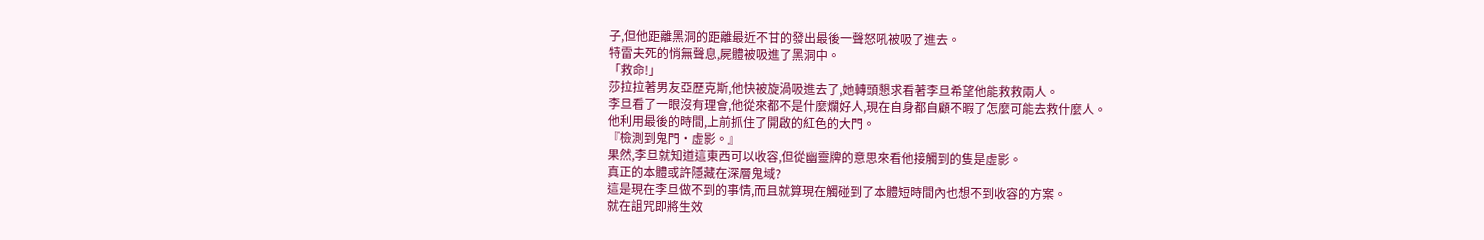子,但他距離黑洞的距離最近不甘的發出最後一聲怒吼被吸了進去。
特雷夫死的悄無聲息,屍體被吸進了黑洞中。
「救命!」
莎拉拉著男友亞歷克斯,他快被旋渦吸進去了,她轉頭懇求看著李旦希望他能救救兩人。
李旦看了一眼沒有理會,他從來都不是什麼爛好人,現在自身都自顧不暇了怎麼可能去救什麼人。
他利用最後的時間,上前抓住了開啟的紅色的大門。
『檢測到鬼門·虛影。』
果然,李旦就知道這東西可以收容,但從幽靈牌的意思來看他接觸到的隻是虛影。
真正的本體或許隱藏在深層鬼域?
這是現在李旦做不到的事情,而且就算現在觸碰到了本體短時間內也想不到收容的方案。
就在詛咒即將生效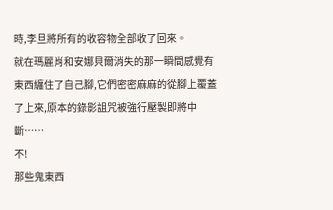時,李旦將所有的收容物全部收了回來。
就在瑪麗肖和安娜貝爾消失的那一瞬間感覺有東西纏住了自己腳,它們密密麻麻的從腳上覆蓋了上來,原本的錄影詛咒被強行壓製即將中斷……
不!
那些鬼東西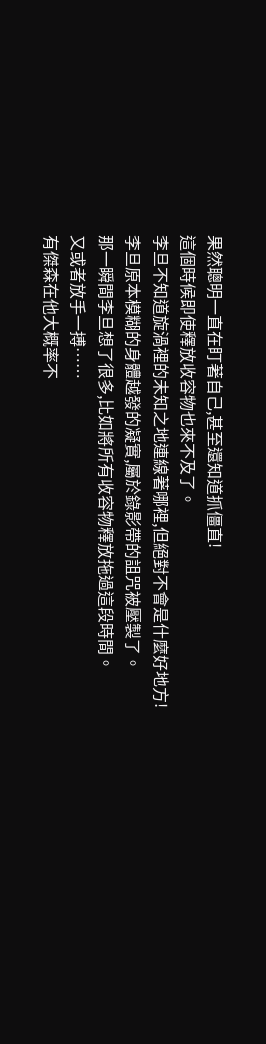果然聰明一直在盯著自己,甚至還知道抓僵直!
這個時候即使釋放收容物也來不及了。
李旦不知道旋渦裡的未知之地連線著哪裡,但絕對不會是什麼好地方!
李旦原本模糊的身體越發的凝實,屬於錄影帶的詛咒被壓製了。
那一瞬間李旦想了很多,比如將所有收容物釋放拖過這段時間。
又或者放手一搏……
有傑森在他大概率不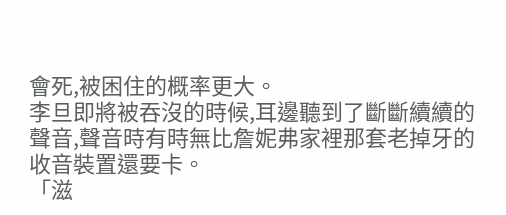會死,被困住的概率更大。
李旦即將被吞沒的時候,耳邊聽到了斷斷續續的聲音,聲音時有時無比詹妮弗家裡那套老掉牙的收音裝置還要卡。
「滋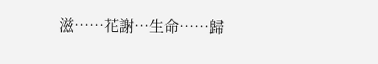滋……花謝…生命……歸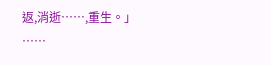返,消逝……,重生。」
……